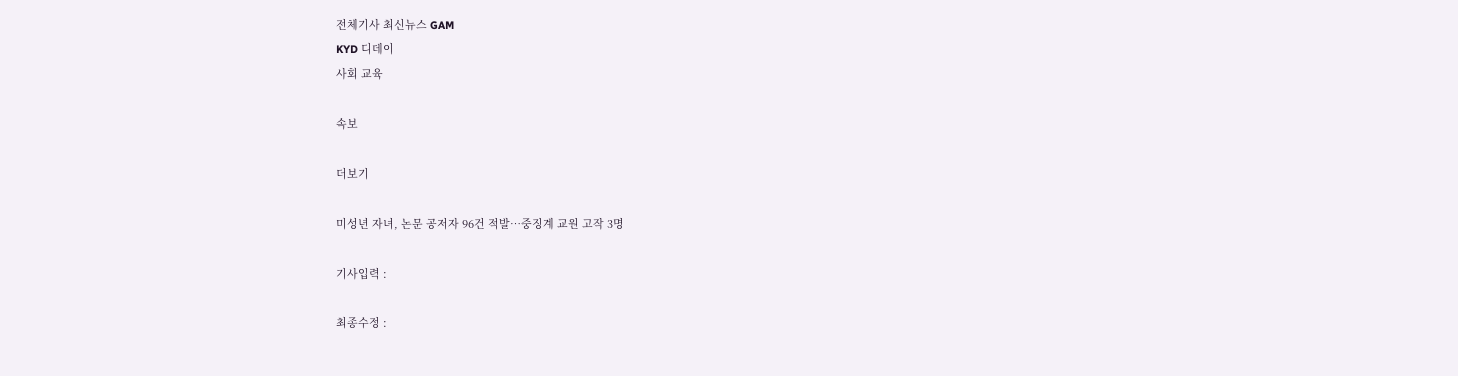전체기사 최신뉴스 GAM
KYD 디데이
사회 교육

속보

더보기

미성년 자녀, 논문 공저자 96건 적발…중징계 교원 고작 3명

기사입력 :

최종수정 :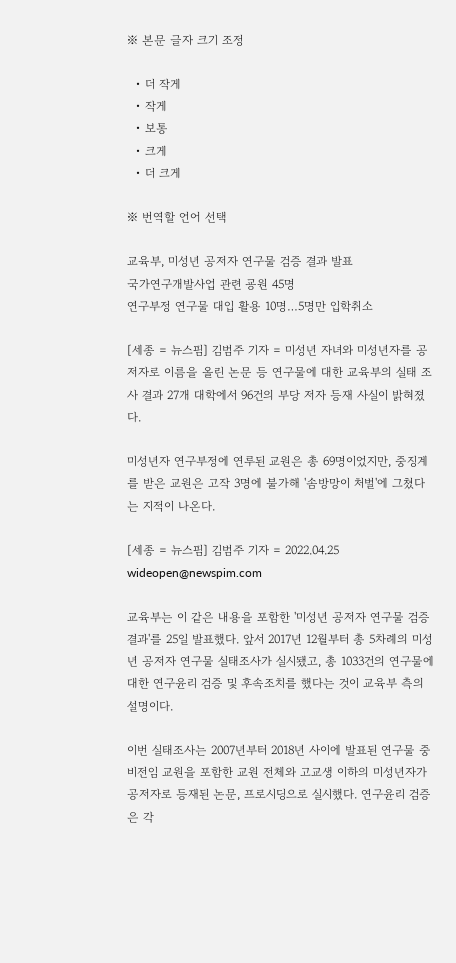※ 본문 글자 크기 조정

  • 더 작게
  • 작게
  • 보통
  • 크게
  • 더 크게

※ 번역할 언어 선택

교육부, 미성년 공저자 연구물 검증 결과 발표
국가연구개발사업 관련 굥원 45명
연구부정 연구물 대입 활용 10명…5명만 입학취소

[세종 = 뉴스핌] 김범주 기자 = 미성년 자녀와 미성년자를 공저자로 이름을 올린 논문 등 연구물에 대한 교육부의 실태 조사 결과 27개 대학에서 96건의 부당 저자 등재 사실이 밝혀졌다.

미성년자 연구부정에 연루된 교원은 총 69명이었지만, 중징계를 받은 교원은 고작 3명에 불가해 '솜방망이 처벌'에 그쳤다는 지적이 나온다.

[세종 = 뉴스핌] 김범주 기자 = 2022.04.25 wideopen@newspim.com

교육부는 이 같은 내용을 포함한 '미성년 공저자 연구물 검증 결과'를 25일 발표했다. 앞서 2017년 12월부터 총 5차례의 미성년 공저자 연구물 실태조사가 실시됐고, 총 1033건의 연구물에 대한 연구윤리 검증 및 후속조치를 했다는 것이 교육부 측의 설명이다.

이번 실태조사는 2007년부터 2018년 사이에 발표된 연구물 중 비전임 교원을 포함한 교원 전체와 고교생 이하의 미성년자가 공저자로 등재된 논문, 프로시딩으로 실시했다. 연구윤리 검증은 각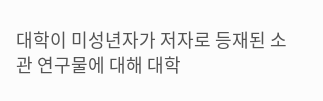대학이 미성년자가 저자로 등재된 소관 연구물에 대해 대학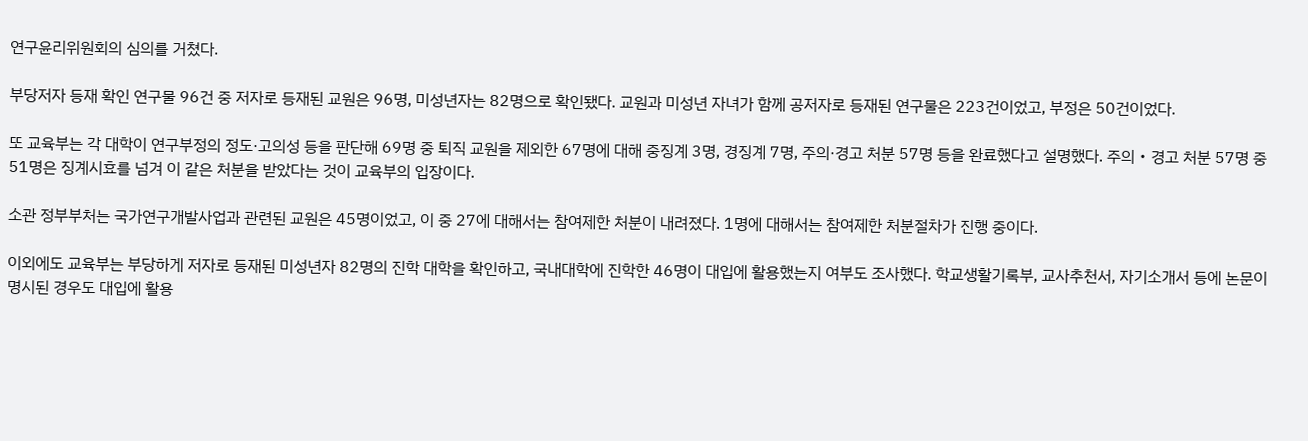연구윤리위원회의 심의를 거쳤다.

부당저자 등재 확인 연구물 96건 중 저자로 등재된 교원은 96명, 미성년자는 82명으로 확인됐다. 교원과 미성년 자녀가 함께 공저자로 등재된 연구물은 223건이었고, 부정은 50건이었다.

또 교육부는 각 대학이 연구부정의 정도·고의성 등을 판단해 69명 중 퇴직 교원을 제외한 67명에 대해 중징계 3명, 경징계 7명, 주의·경고 처분 57명 등을 완료했다고 설명했다. 주의‧경고 처분 57명 중 51명은 징계시효를 넘겨 이 같은 처분을 받았다는 것이 교육부의 입장이다.

소관 정부부처는 국가연구개발사업과 관련된 교원은 45명이었고, 이 중 27에 대해서는 참여제한 처분이 내려졌다. 1명에 대해서는 참여제한 처분절차가 진행 중이다.

이외에도 교육부는 부당하게 저자로 등재된 미성년자 82명의 진학 대학을 확인하고, 국내대학에 진학한 46명이 대입에 활용했는지 여부도 조사했다. 학교생활기록부, 교사추천서, 자기소개서 등에 논문이 명시된 경우도 대입에 활용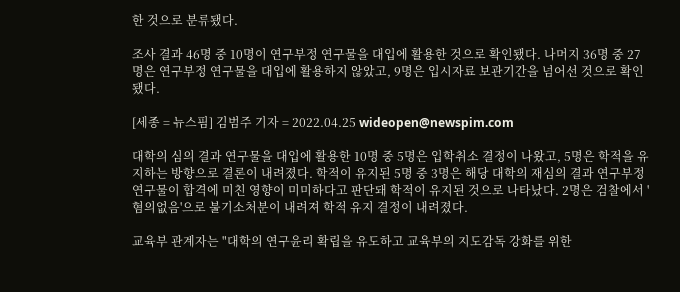한 것으로 분류됐다.

조사 결과 46명 중 10명이 연구부정 연구물을 대입에 활용한 것으로 확인됐다. 나머지 36명 중 27명은 연구부정 연구물을 대입에 활용하지 않았고, 9명은 입시자료 보관기간을 넘어선 것으로 확인됐다.

[세종 = 뉴스핌] 김범주 기자 = 2022.04.25 wideopen@newspim.com

대학의 심의 결과 연구물을 대입에 활용한 10명 중 5명은 입학취소 결정이 나왔고, 5명은 학적을 유지하는 방향으로 결론이 내려졌다. 학적이 유지된 5명 중 3명은 해당 대학의 재심의 결과 연구부정 연구물이 합격에 미친 영향이 미미하다고 판단돼 학적이 유지된 것으로 나타났다. 2명은 검찰에서 '혐의없음'으로 불기소처분이 내려져 학적 유지 결정이 내려졌다.

교육부 관계자는 "대학의 연구윤리 확립을 유도하고 교육부의 지도감독 강화를 위한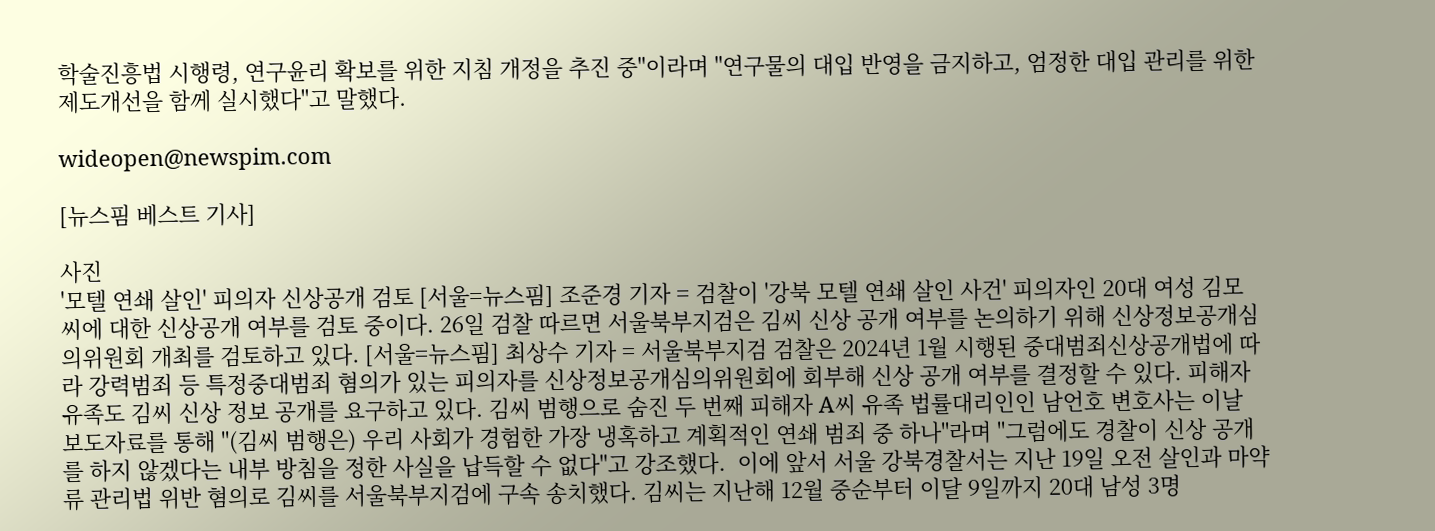학술진흥법 시행령, 연구윤리 확보를 위한 지침 개정을 추진 중"이라며 "연구물의 대입 반영을 금지하고, 엄정한 대입 관리를 위한 제도개선을 함께 실시했다"고 말했다.

wideopen@newspim.com

[뉴스핌 베스트 기사]

사진
'모텔 연쇄 살인' 피의자 신상공개 검토 [서울=뉴스핌] 조준경 기자 = 검찰이 '강북 모텔 연쇄 살인 사건' 피의자인 20대 여성 김모 씨에 대한 신상공개 여부를 검토 중이다. 26일 검찰 따르면 서울북부지검은 김씨 신상 공개 여부를 논의하기 위해 신상정보공개심의위원회 개최를 검토하고 있다. [서울=뉴스핌] 최상수 기자 = 서울북부지검 검찰은 2024년 1월 시행된 중대범죄신상공개법에 따라 강력범죄 등 특정중대범죄 혐의가 있는 피의자를 신상정보공개심의위원회에 회부해 신상 공개 여부를 결정할 수 있다. 피해자 유족도 김씨 신상 정보 공개를 요구하고 있다. 김씨 범행으로 숨진 두 번째 피해자 A씨 유족 법률대리인인 남언호 변호사는 이날 보도자료를 통해 "(김씨 범행은) 우리 사회가 경험한 가장 냉혹하고 계획적인 연쇄 범죄 중 하나"라며 "그럼에도 경찰이 신상 공개를 하지 않겠다는 내부 방침을 정한 사실을 납득할 수 없다"고 강조했다.  이에 앞서 서울 강북경찰서는 지난 19일 오전 살인과 마약류 관리법 위반 혐의로 김씨를 서울북부지검에 구속 송치했다. 김씨는 지난해 12월 중순부터 이달 9일까지 20대 남성 3명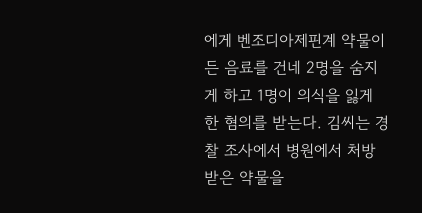에게 벤조디아제핀계 약물이 든 음료를 건네 2명을 숨지게 하고 1명이 의식을 잃게 한 혐의를 받는다. 김씨는 경찰 조사에서 병원에서 처방받은 약물을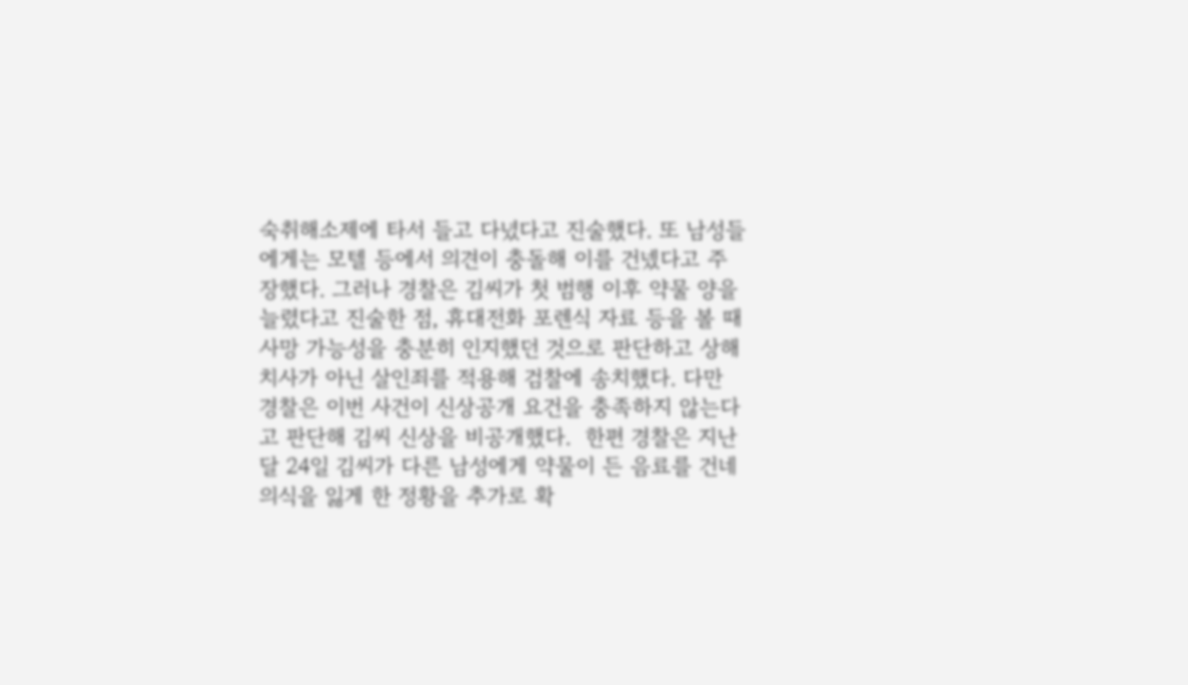숙취해소제에 타서 들고 다녔다고 진술했다. 또 남성들에게는 모텔 등에서 의견이 충돌해 이를 건넸다고 주장했다. 그러나 경찰은 김씨가 첫 범행 이후 약물 양을 늘렸다고 진술한 점, 휴대전화 포렌식 자료 등을 볼 때 사망 가능성을 충분히 인지했던 것으로 판단하고 상해치사가 아닌 살인죄를 적용해 검찰에 송치했다. 다만 경찰은 이번 사건이 신상공개 요건을 충족하지 않는다고 판단해 김씨 신상을 비공개했다.  한편 경찰은 지난달 24일 김씨가 다른 남성에게 약물이 든 음료를 건네 의식을 잃게 한 정황을 추가로 확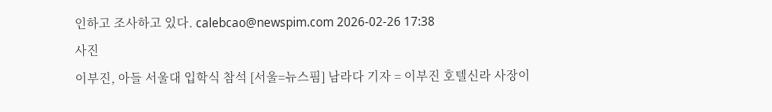인하고 조사하고 있다. calebcao@newspim.com 2026-02-26 17:38
사진
이부진, 아들 서울대 입학식 참석 [서울=뉴스핌] 남라다 기자 = 이부진 호텔신라 사장이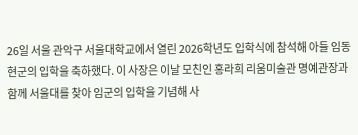26일 서울 관악구 서울대학교에서 열린 2026학년도 입학식에 참석해 아들 임동현군의 입학을 축하했다. 이 사장은 이날 모친인 홍라희 리움미술관 명예관장과 함께 서울대를 찾아 임군의 입학을 기념해 사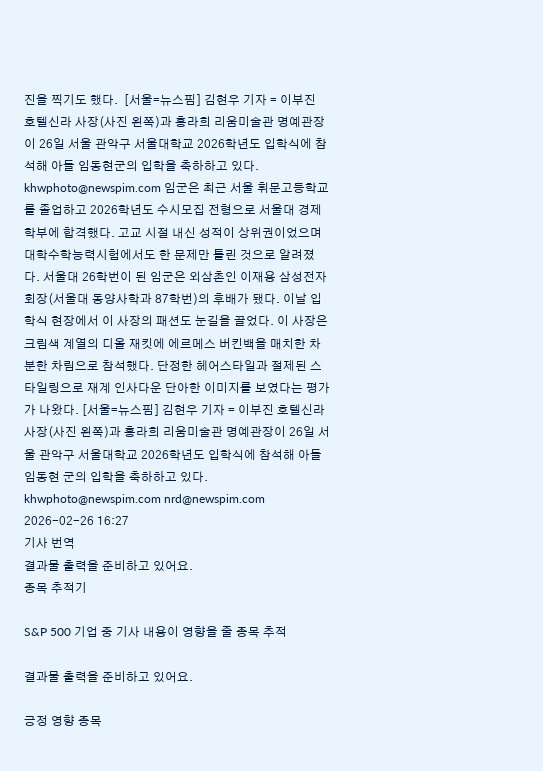진을 찍기도 했다.  [서울=뉴스핌] 김현우 기자 = 이부진 호텔신라 사장(사진 왼쪽)과 홍라희 리움미술관 명예관장이 26일 서울 관악구 서울대학교 2026학년도 입학식에 참석해 아들 임동현군의 입학을 축하하고 있다.  khwphoto@newspim.com 임군은 최근 서울 휘문고등학교를 졸업하고 2026학년도 수시모집 전형으로 서울대 경제학부에 합격했다. 고교 시절 내신 성적이 상위권이었으며 대학수학능력시험에서도 한 문제만 틀린 것으로 알려졌다. 서울대 26학번이 된 임군은 외삼촌인 이재용 삼성전자 회장(서울대 동양사학과 87학번)의 후배가 됐다. 이날 입학식 현장에서 이 사장의 패션도 눈길을 끌었다. 이 사장은 크림색 계열의 디올 재킷에 에르메스 버킨백을 매치한 차분한 차림으로 참석했다. 단정한 헤어스타일과 절제된 스타일링으로 재계 인사다운 단아한 이미지를 보였다는 평가가 나왔다. [서울=뉴스핌] 김현우 기자 = 이부진 호텔신라 사장(사진 왼쪽)과 홍라희 리움미술관 명예관장이 26일 서울 관악구 서울대학교 2026학년도 입학식에 참석해 아들 임동현 군의 입학을 축하하고 있다. khwphoto@newspim.com nrd@newspim.com 2026-02-26 16:27
기사 번역
결과물 출력을 준비하고 있어요.
종목 추적기

S&P 500 기업 중 기사 내용이 영향을 줄 종목 추적

결과물 출력을 준비하고 있어요.

긍정 영향 종목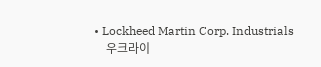• Lockheed Martin Corp. Industrials
    우크라이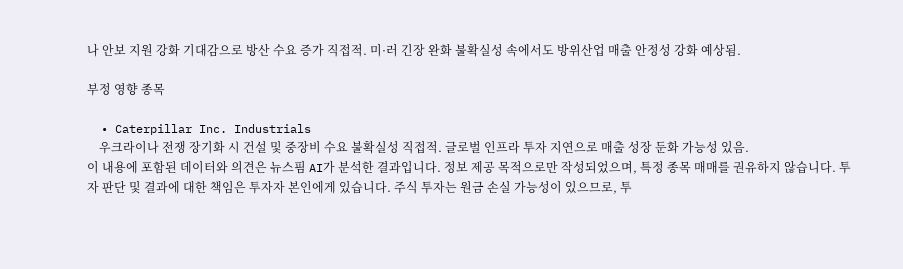나 안보 지원 강화 기대감으로 방산 수요 증가 직접적. 미·러 긴장 완화 불확실성 속에서도 방위산업 매출 안정성 강화 예상됨.

부정 영향 종목

  • Caterpillar Inc. Industrials
    우크라이나 전쟁 장기화 시 건설 및 중장비 수요 불확실성 직접적. 글로벌 인프라 투자 지연으로 매출 성장 둔화 가능성 있음.
이 내용에 포함된 데이터와 의견은 뉴스핌 AI가 분석한 결과입니다. 정보 제공 목적으로만 작성되었으며, 특정 종목 매매를 권유하지 않습니다. 투자 판단 및 결과에 대한 책임은 투자자 본인에게 있습니다. 주식 투자는 원금 손실 가능성이 있으므로, 투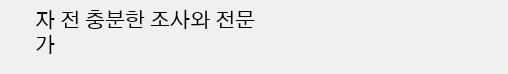자 전 충분한 조사와 전문가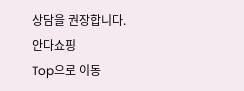상담을 권장합니다.
안다쇼핑
Top으로 이동